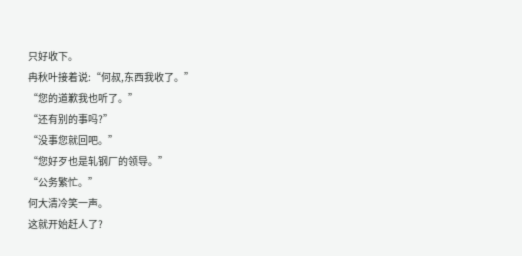只好收下。
冉秋叶接着说:“何叔,东西我收了。”
“您的道歉我也听了。”
“还有别的事吗?”
“没事您就回吧。”
“您好歹也是轧钢厂的领导。”
“公务繁忙。”
何大清冷笑一声。
这就开始赶人了?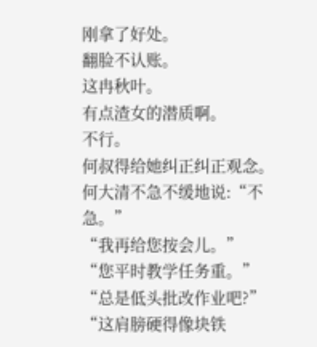刚拿了好处。
翻脸不认账。
这冉秋叶。
有点渣女的潜质啊。
不行。
何叔得给她纠正纠正观念。
何大清不急不缓地说:“不急。”
“我再给您按会儿。”
“您平时教学任务重。”
“总是低头批改作业吧?”
“这肩膀硬得像块铁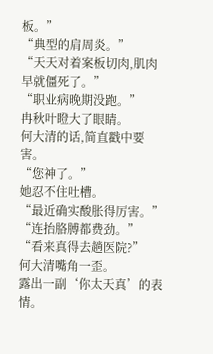板。”
“典型的肩周炎。”
“天天对着案板切肉,肌肉早就僵死了。”
“职业病晚期没跑。”
冉秋叶瞪大了眼睛。
何大清的话,简直戳中要害。
“您神了。”
她忍不住吐槽。
“最近确实酸胀得厉害。”
“连抬胳膊都费劲。”
“看来真得去趟医院?”
何大清嘴角一歪。
露出一副‘你太天真’的表情。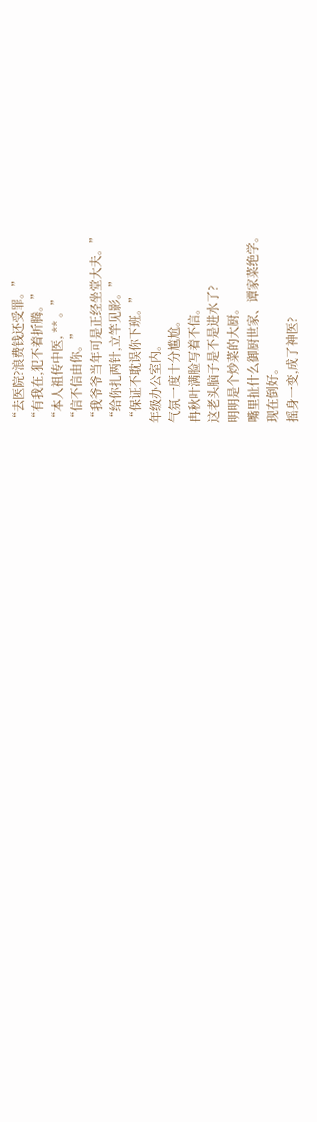“去医院?浪费钱还受罪。”
“有我在,犯不着折腾。”
“本人祖传中医, ** 。”
“信不信由你。”
“我爷爷当年可是正经坐堂大夫。”
“给你扎两针,立竿见影。”
“保证不耽误你下班。”
年级办公室内。
气氛一度十分尴尬。
冉秋叶满脸写着不信。
这老头脑子是不是进水了?
明明是个炒菜的大厨。
嘴里扯什么御厨世家、谭家菜绝学。
现在倒好。
摇身一变,成了神医?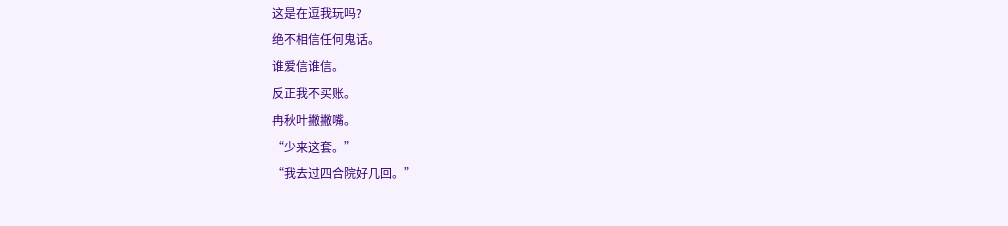这是在逗我玩吗?
绝不相信任何鬼话。
谁爱信谁信。
反正我不买账。
冉秋叶撇撇嘴。
“少来这套。”
“我去过四合院好几回。”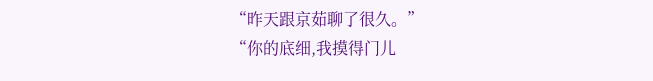“昨天跟京茹聊了很久。”
“你的底细,我摸得门儿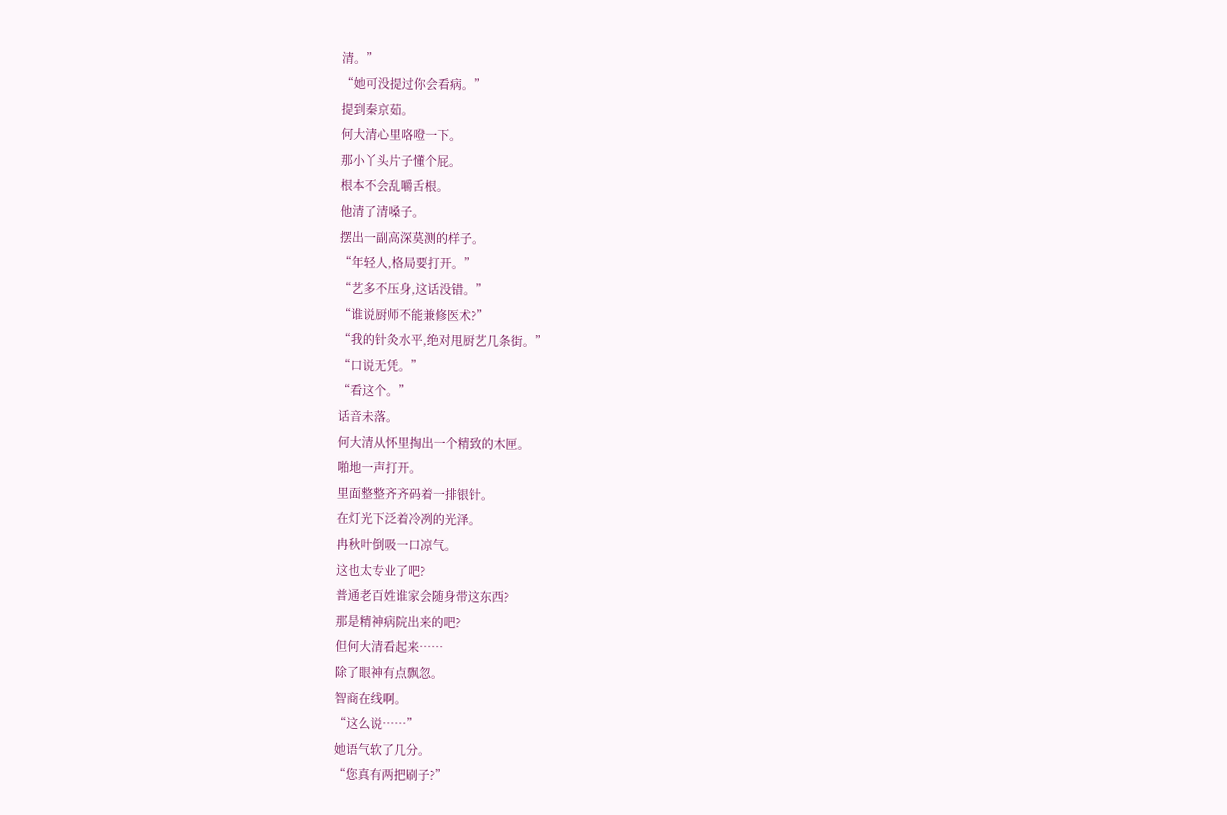清。”
“她可没提过你会看病。”
提到秦京茹。
何大清心里咯噔一下。
那小丫头片子懂个屁。
根本不会乱嚼舌根。
他清了清嗓子。
摆出一副高深莫测的样子。
“年轻人,格局要打开。”
“艺多不压身,这话没错。”
“谁说厨师不能兼修医术?”
“我的针灸水平,绝对甩厨艺几条街。”
“口说无凭。”
“看这个。”
话音未落。
何大清从怀里掏出一个精致的木匣。
啪地一声打开。
里面整整齐齐码着一排银针。
在灯光下泛着冷冽的光泽。
冉秋叶倒吸一口凉气。
这也太专业了吧?
普通老百姓谁家会随身带这东西?
那是精神病院出来的吧?
但何大清看起来……
除了眼神有点飘忽。
智商在线啊。
“这么说……”
她语气软了几分。
“您真有两把刷子?”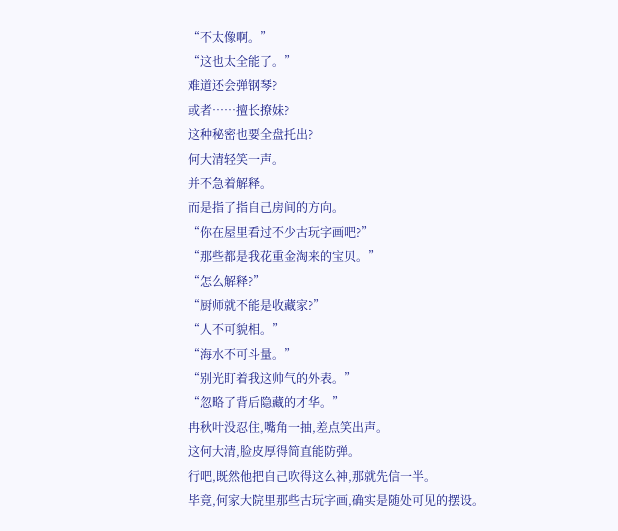“不太像啊。”
“这也太全能了。”
难道还会弹钢琴?
或者……擅长撩妹?
这种秘密也要全盘托出?
何大清轻笑一声。
并不急着解释。
而是指了指自己房间的方向。
“你在屋里看过不少古玩字画吧?”
“那些都是我花重金淘来的宝贝。”
“怎么解释?”
“厨师就不能是收藏家?”
“人不可貌相。”
“海水不可斗量。”
“别光盯着我这帅气的外表。”
“忽略了背后隐藏的才华。”
冉秋叶没忍住,嘴角一抽,差点笑出声。
这何大清,脸皮厚得简直能防弹。
行吧,既然他把自己吹得这么神,那就先信一半。
毕竟,何家大院里那些古玩字画,确实是随处可见的摆设。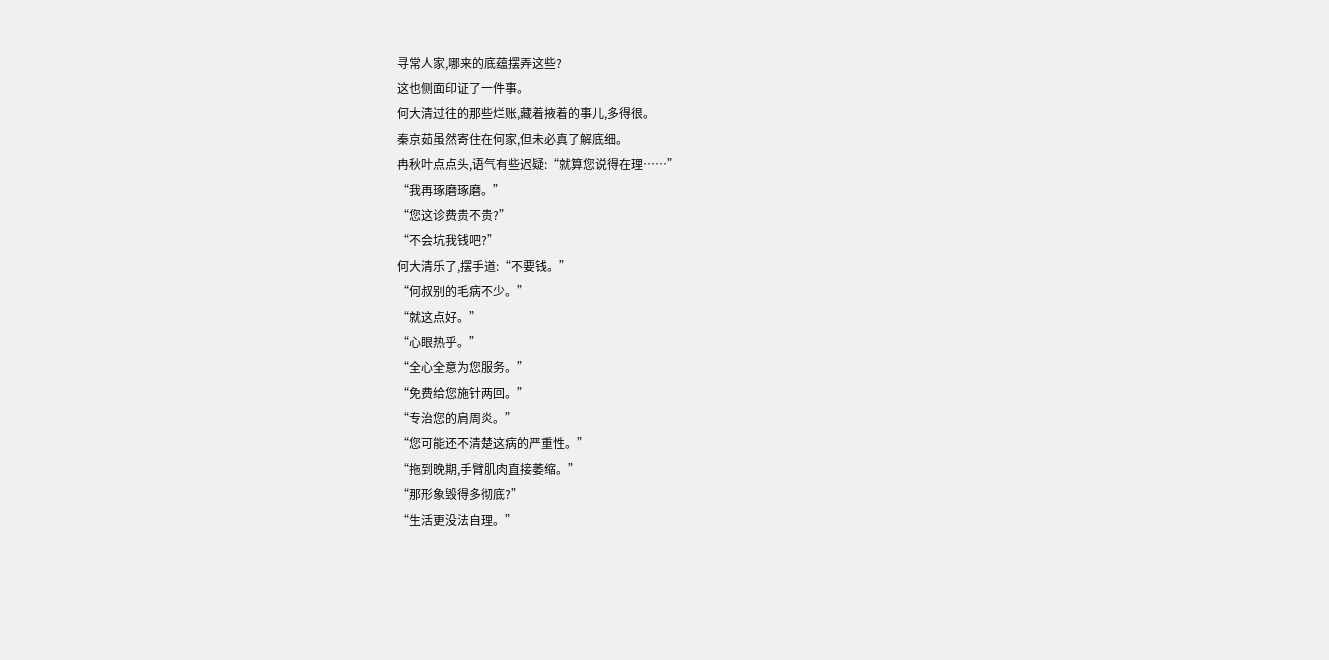寻常人家,哪来的底蕴摆弄这些?
这也侧面印证了一件事。
何大清过往的那些烂账,藏着掖着的事儿,多得很。
秦京茹虽然寄住在何家,但未必真了解底细。
冉秋叶点点头,语气有些迟疑:“就算您说得在理……”
“我再琢磨琢磨。”
“您这诊费贵不贵?”
“不会坑我钱吧?”
何大清乐了,摆手道:“不要钱。”
“何叔别的毛病不少。”
“就这点好。”
“心眼热乎。”
“全心全意为您服务。”
“免费给您施针两回。”
“专治您的肩周炎。”
“您可能还不清楚这病的严重性。”
“拖到晚期,手臂肌肉直接萎缩。”
“那形象毁得多彻底?”
“生活更没法自理。”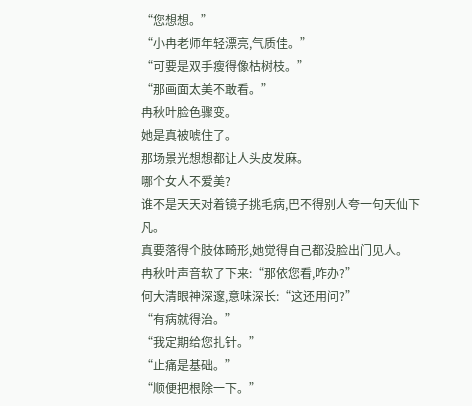“您想想。”
“小冉老师年轻漂亮,气质佳。”
“可要是双手瘦得像枯树枝。”
“那画面太美不敢看。”
冉秋叶脸色骤变。
她是真被唬住了。
那场景光想想都让人头皮发麻。
哪个女人不爱美?
谁不是天天对着镜子挑毛病,巴不得别人夸一句天仙下凡。
真要落得个肢体畸形,她觉得自己都没脸出门见人。
冉秋叶声音软了下来:“那依您看,咋办?”
何大清眼神深邃,意味深长:“这还用问?”
“有病就得治。”
“我定期给您扎针。”
“止痛是基础。”
“顺便把根除一下。”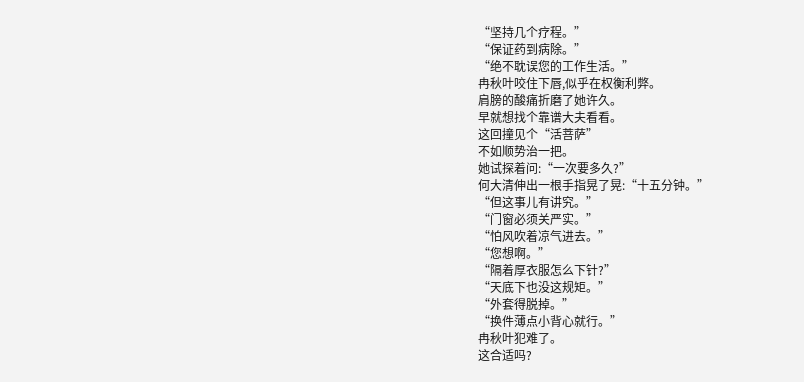“坚持几个疗程。”
“保证药到病除。”
“绝不耽误您的工作生活。”
冉秋叶咬住下唇,似乎在权衡利弊。
肩膀的酸痛折磨了她许久。
早就想找个靠谱大夫看看。
这回撞见个“活菩萨”
不如顺势治一把。
她试探着问:“一次要多久?”
何大清伸出一根手指晃了晃:“十五分钟。”
“但这事儿有讲究。”
“门窗必须关严实。”
“怕风吹着凉气进去。”
“您想啊。”
“隔着厚衣服怎么下针?”
“天底下也没这规矩。”
“外套得脱掉。”
“换件薄点小背心就行。”
冉秋叶犯难了。
这合适吗?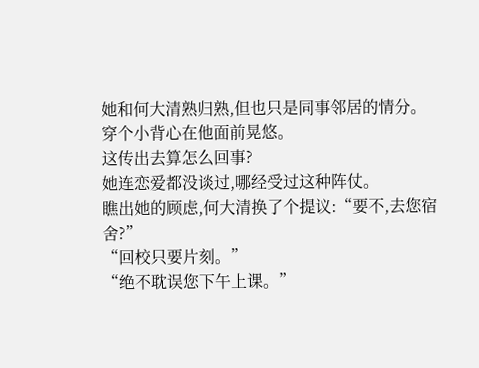她和何大清熟归熟,但也只是同事邻居的情分。
穿个小背心在他面前晃悠。
这传出去算怎么回事?
她连恋爱都没谈过,哪经受过这种阵仗。
瞧出她的顾虑,何大清换了个提议:“要不,去您宿舍?”
“回校只要片刻。”
“绝不耽误您下午上课。”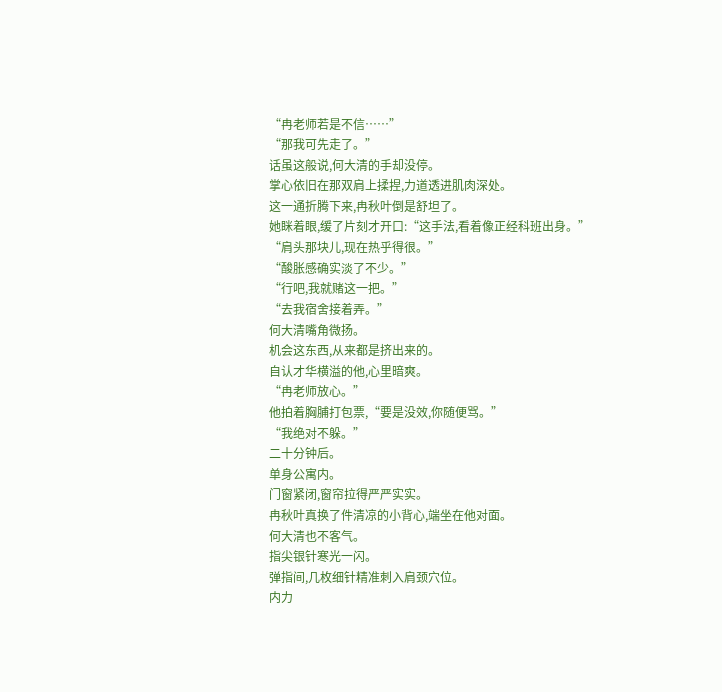“冉老师若是不信……”
“那我可先走了。”
话虽这般说,何大清的手却没停。
掌心依旧在那双肩上揉捏,力道透进肌肉深处。
这一通折腾下来,冉秋叶倒是舒坦了。
她眯着眼,缓了片刻才开口:“这手法,看着像正经科班出身。”
“肩头那块儿,现在热乎得很。”
“酸胀感确实淡了不少。”
“行吧,我就赌这一把。”
“去我宿舍接着弄。”
何大清嘴角微扬。
机会这东西,从来都是挤出来的。
自认才华横溢的他,心里暗爽。
“冉老师放心。”
他拍着胸脯打包票,“要是没效,你随便骂。”
“我绝对不躲。”
二十分钟后。
单身公寓内。
门窗紧闭,窗帘拉得严严实实。
冉秋叶真换了件清凉的小背心,端坐在他对面。
何大清也不客气。
指尖银针寒光一闪。
弹指间,几枚细针精准刺入肩颈穴位。
内力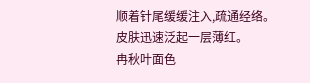顺着针尾缓缓注入,疏通经络。
皮肤迅速泛起一层薄红。
冉秋叶面色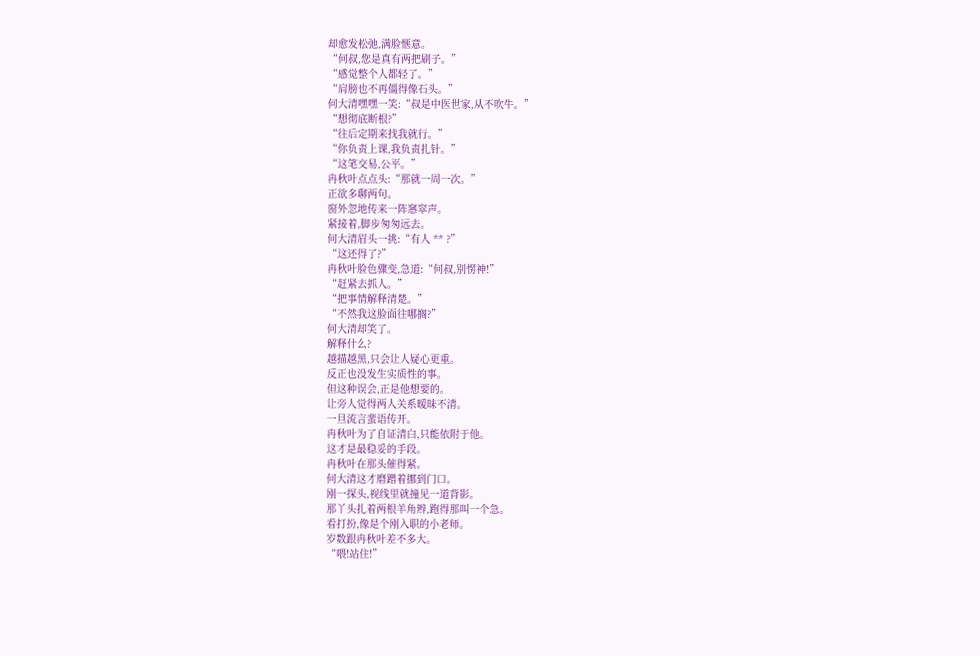却愈发松弛,满脸惬意。
“何叔,您是真有两把刷子。”
“感觉整个人都轻了。”
“肩膀也不再僵得像石头。”
何大清嘿嘿一笑:“叔是中医世家,从不吹牛。”
“想彻底断根?”
“往后定期来找我就行。”
“你负责上课,我负责扎针。”
“这笔交易,公平。”
冉秋叶点点头:“那就一周一次。”
正欲多聊两句。
窗外忽地传来一阵窸窣声。
紧接着,脚步匆匆远去。
何大清眉头一挑:“有人 ** ?”
“这还得了?”
冉秋叶脸色骤变,急道:“何叔,别愣神!”
“赶紧去抓人。”
“把事情解释清楚。”
“不然我这脸面往哪搁?”
何大清却笑了。
解释什么?
越描越黑,只会让人疑心更重。
反正也没发生实质性的事。
但这种误会,正是他想要的。
让旁人觉得两人关系暧昧不清。
一旦流言蜚语传开。
冉秋叶为了自证清白,只能依附于他。
这才是最稳妥的手段。
冉秋叶在那头催得紧。
何大清这才磨蹭着挪到门口。
刚一探头,视线里就撞见一道背影。
那丫头扎着两根羊角辫,跑得那叫一个急。
看打扮,像是个刚入职的小老师。
岁数跟冉秋叶差不多大。
“喂!站住!”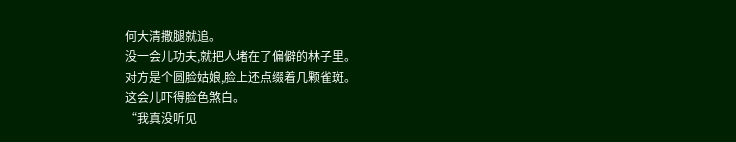何大清撒腿就追。
没一会儿功夫,就把人堵在了偏僻的林子里。
对方是个圆脸姑娘,脸上还点缀着几颗雀斑。
这会儿吓得脸色煞白。
“我真没听见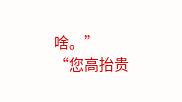啥。”
“您高抬贵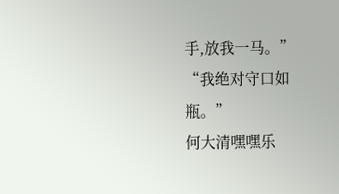手,放我一马。”
“我绝对守口如瓶。”
何大清嘿嘿乐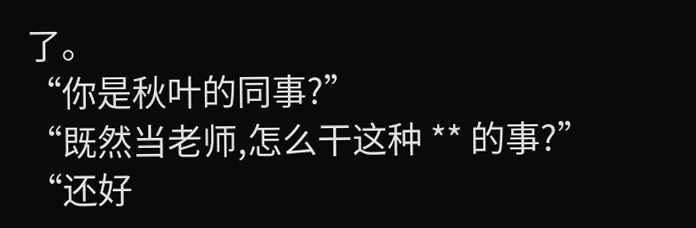了。
“你是秋叶的同事?”
“既然当老师,怎么干这种 ** 的事?”
“还好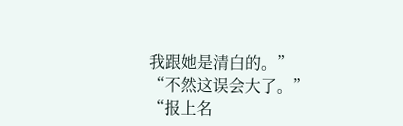我跟她是清白的。”
“不然这误会大了。”
“报上名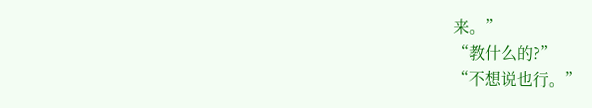来。”
“教什么的?”
“不想说也行。”